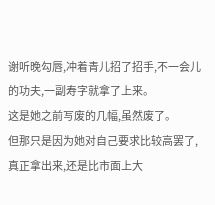谢听晚勾唇,冲着青儿招了招手,不一会儿的功夫,一副寿字就拿了上来。
这是她之前写废的几幅,虽然废了。
但那只是因为她对自己要求比较高罢了,真正拿出来,还是比市面上大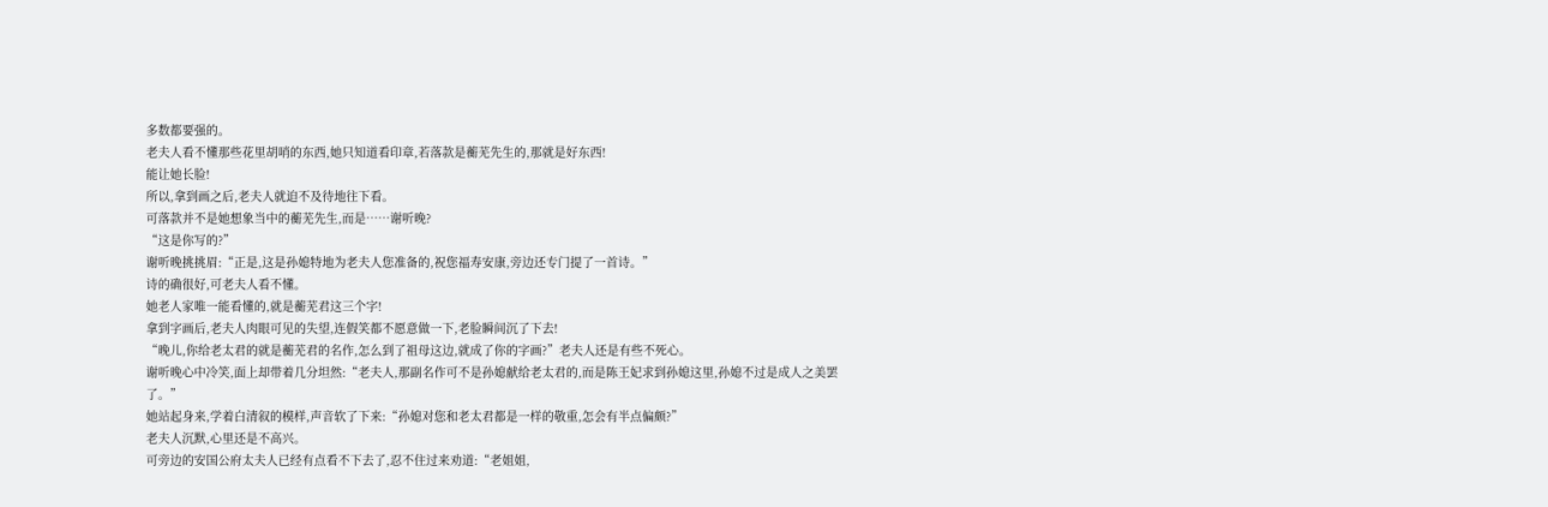多数都要强的。
老夫人看不懂那些花里胡哨的东西,她只知道看印章,若落款是蘅芜先生的,那就是好东西!
能让她长脸!
所以,拿到画之后,老夫人就迫不及待地往下看。
可落款并不是她想象当中的蘅芜先生,而是……谢听晚?
“这是你写的?”
谢听晚挑挑眉:“正是,这是孙媳特地为老夫人您准备的,祝您福寿安康,旁边还专门提了一首诗。”
诗的确很好,可老夫人看不懂。
她老人家唯一能看懂的,就是蘅芜君这三个字!
拿到字画后,老夫人肉眼可见的失望,连假笑都不愿意做一下,老脸瞬间沉了下去!
“晚儿,你给老太君的就是蘅芜君的名作,怎么到了祖母这边,就成了你的字画?”老夫人还是有些不死心。
谢听晚心中冷笑,面上却带着几分坦然:“老夫人,那副名作可不是孙媳献给老太君的,而是陈王妃求到孙媳这里,孙媳不过是成人之美罢了。”
她站起身来,学着白清叙的模样,声音软了下来:“孙媳对您和老太君都是一样的敬重,怎会有半点偏颇?”
老夫人沉默,心里还是不高兴。
可旁边的安国公府太夫人已经有点看不下去了,忍不住过来劝道:“老姐姐,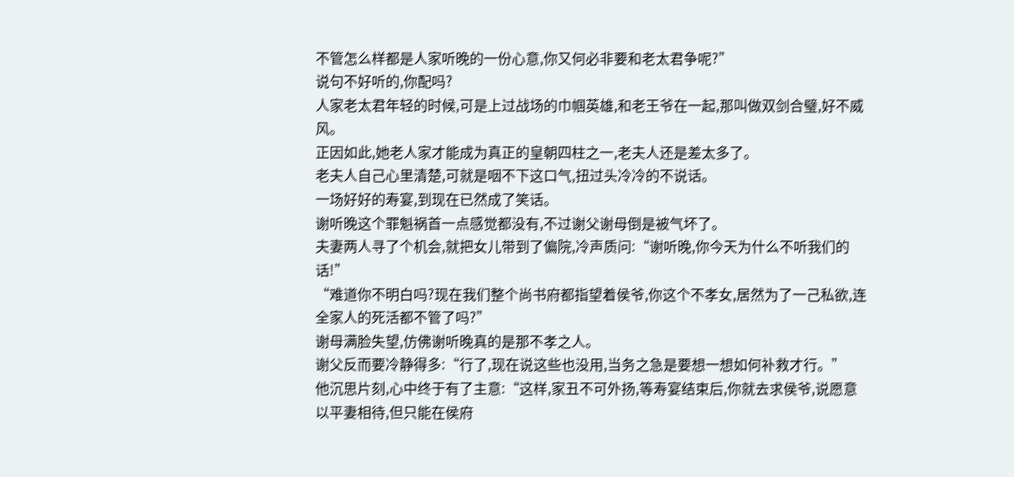不管怎么样都是人家听晚的一份心意,你又何必非要和老太君争呢?”
说句不好听的,你配吗?
人家老太君年轻的时候,可是上过战场的巾帼英雄,和老王爷在一起,那叫做双剑合璧,好不威风。
正因如此,她老人家才能成为真正的皇朝四柱之一,老夫人还是差太多了。
老夫人自己心里清楚,可就是咽不下这口气,扭过头冷冷的不说话。
一场好好的寿宴,到现在已然成了笑话。
谢听晚这个罪魁祸首一点感觉都没有,不过谢父谢母倒是被气坏了。
夫妻两人寻了个机会,就把女儿带到了偏院,冷声质问:“谢听晚,你今天为什么不听我们的话!”
“难道你不明白吗?现在我们整个尚书府都指望着侯爷,你这个不孝女,居然为了一己私欲,连全家人的死活都不管了吗?”
谢母满脸失望,仿佛谢听晚真的是那不孝之人。
谢父反而要冷静得多:“行了,现在说这些也没用,当务之急是要想一想如何补救才行。”
他沉思片刻,心中终于有了主意:“这样,家丑不可外扬,等寿宴结束后,你就去求侯爷,说愿意以平妻相待,但只能在侯府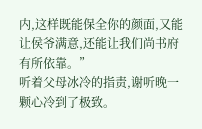内,这样既能保全你的颜面,又能让侯爷满意,还能让我们尚书府有所依靠。”
听着父母冰冷的指责,谢听晚一颗心冷到了极致。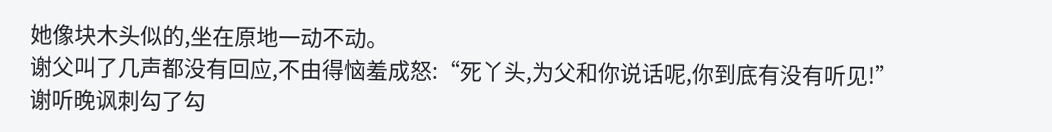她像块木头似的,坐在原地一动不动。
谢父叫了几声都没有回应,不由得恼羞成怒:“死丫头,为父和你说话呢,你到底有没有听见!”
谢听晚讽刺勾了勾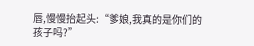唇,慢慢抬起头:“爹娘,我真的是你们的孩子吗?”